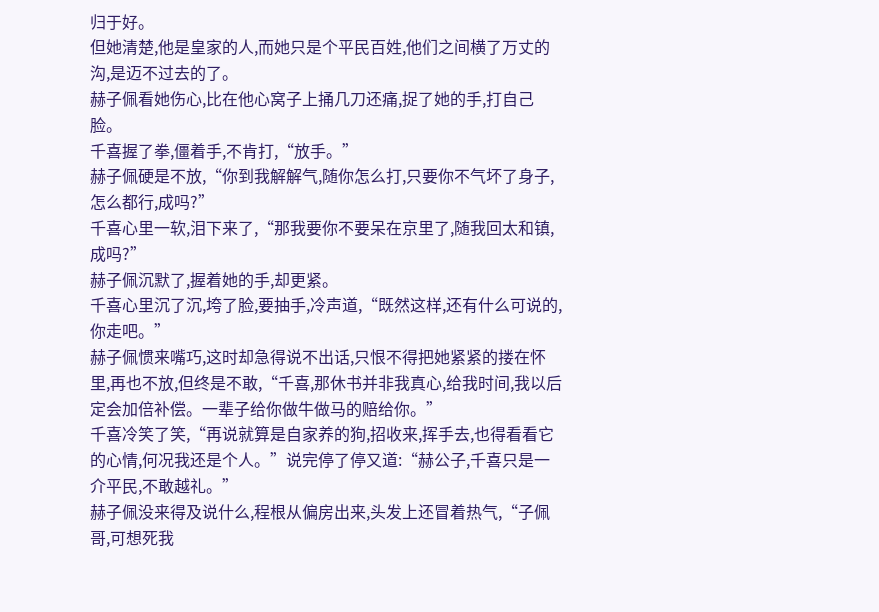归于好。
但她清楚,他是皇家的人,而她只是个平民百姓,他们之间横了万丈的沟,是迈不过去的了。
赫子佩看她伤心,比在他心窝子上捅几刀还痛,捉了她的手,打自己脸。
千喜握了拳,僵着手,不肯打,“放手。”
赫子佩硬是不放,“你到我解解气,随你怎么打,只要你不气坏了身子,怎么都行,成吗?”
千喜心里一软,泪下来了,“那我要你不要呆在京里了,随我回太和镇,成吗?”
赫子佩沉默了,握着她的手,却更紧。
千喜心里沉了沉,垮了脸,要抽手,冷声道,“既然这样,还有什么可说的,你走吧。”
赫子佩惯来嘴巧,这时却急得说不出话,只恨不得把她紧紧的搂在怀里,再也不放,但终是不敢,“千喜,那休书并非我真心,给我时间,我以后定会加倍补偿。一辈子给你做牛做马的赔给你。”
千喜冷笑了笑,“再说就算是自家养的狗,招收来,挥手去,也得看看它的心情,何况我还是个人。”说完停了停又道:“赫公子,千喜只是一介平民,不敢越礼。”
赫子佩没来得及说什么,程根从偏房出来,头发上还冒着热气,“子佩哥,可想死我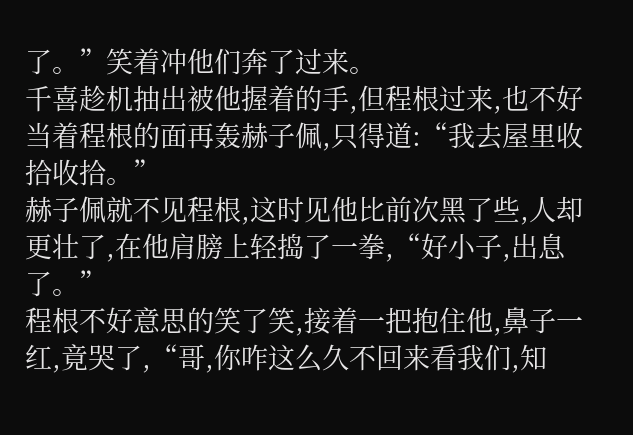了。”笑着冲他们奔了过来。
千喜趁机抽出被他握着的手,但程根过来,也不好当着程根的面再轰赫子佩,只得道:“我去屋里收拾收拾。”
赫子佩就不见程根,这时见他比前次黑了些,人却更壮了,在他肩膀上轻捣了一拳,“好小子,出息了。”
程根不好意思的笑了笑,接着一把抱住他,鼻子一红,竟哭了,“哥,你咋这么久不回来看我们,知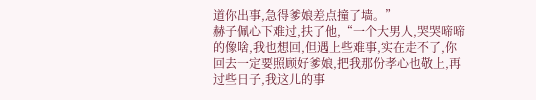道你出事,急得爹娘差点撞了墙。”
赫子佩心下难过,扶了他,“一个大男人,哭哭啼啼的像啥,我也想回,但遇上些难事,实在走不了,你回去一定要照顾好爹娘,把我那份孝心也敬上,再过些日子,我这儿的事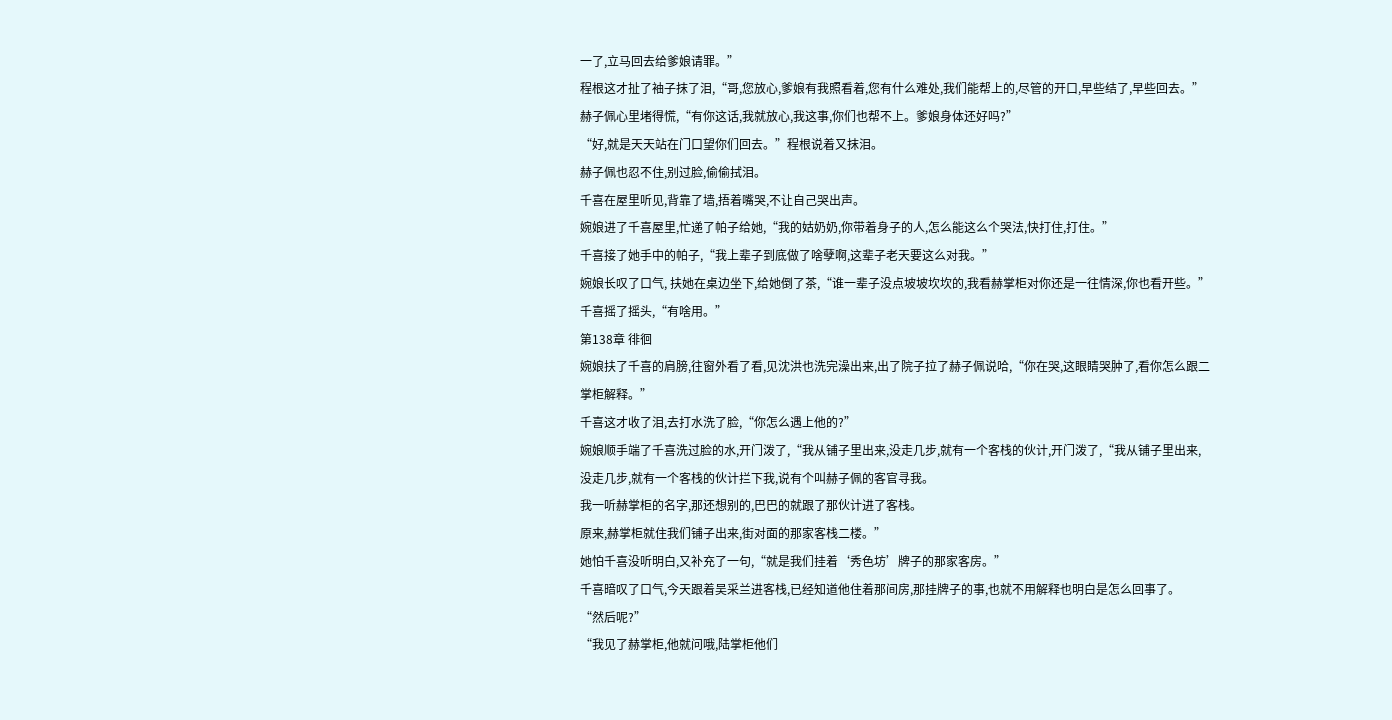一了,立马回去给爹娘请罪。”
程根这才扯了袖子抹了泪,“哥,您放心,爹娘有我照看着,您有什么难处,我们能帮上的,尽管的开口,早些结了,早些回去。”
赫子佩心里堵得慌,“有你这话,我就放心,我这事,你们也帮不上。爹娘身体还好吗?”
“好,就是天天站在门口望你们回去。”程根说着又抹泪。
赫子佩也忍不住,别过脸,偷偷拭泪。
千喜在屋里听见,背靠了墙,捂着嘴哭,不让自己哭出声。
婉娘进了千喜屋里,忙递了帕子给她,“我的姑奶奶,你带着身子的人,怎么能这么个哭法,快打住,打住。”
千喜接了她手中的帕子,“我上辈子到底做了啥孽啊,这辈子老天要这么对我。”
婉娘长叹了口气, 扶她在桌边坐下,给她倒了茶,“谁一辈子没点坡坡坎坎的,我看赫掌柜对你还是一往情深,你也看开些。”
千喜摇了摇头,“有啥用。”
第138章 徘徊
婉娘扶了千喜的肩膀,往窗外看了看,见沈洪也洗完澡出来,出了院子拉了赫子佩说哈,“你在哭,这眼睛哭肿了,看你怎么跟二掌柜解释。”
千喜这才收了泪,去打水洗了脸,“你怎么遇上他的?”
婉娘顺手端了千喜洗过脸的水,开门泼了,“我从铺子里出来,没走几步,就有一个客栈的伙计,开门泼了,“我从铺子里出来,没走几步,就有一个客栈的伙计拦下我,说有个叫赫子佩的客官寻我。
我一听赫掌柜的名字,那还想别的,巴巴的就跟了那伙计进了客栈。
原来,赫掌柜就住我们铺子出来,街对面的那家客栈二楼。”
她怕千喜没听明白,又补充了一句,“就是我们挂着‘秀色坊’牌子的那家客房。”
千喜暗叹了口气,今天跟着吴采兰进客栈,已经知道他住着那间房,那挂牌子的事,也就不用解释也明白是怎么回事了。
“然后呢?”
“我见了赫掌柜,他就问哦,陆掌柜他们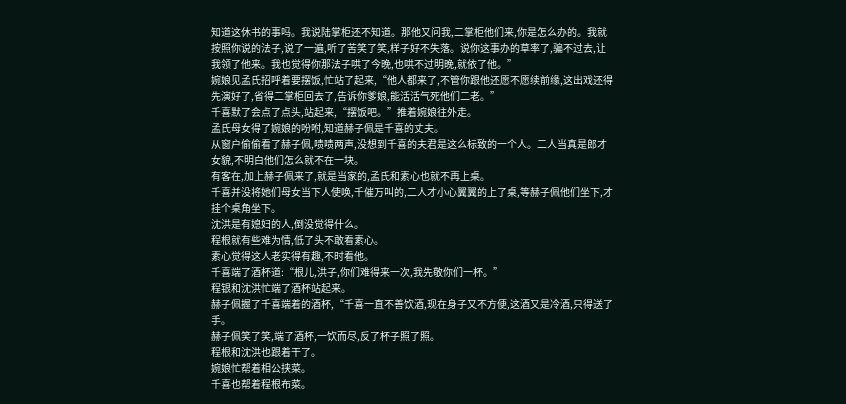知道这休书的事吗。我说陆掌柜还不知道。那他又问我,二掌柜他们来,你是怎么办的。我就按照你说的法子,说了一遍,听了苦笑了笑,样子好不失落。说你这事办的草率了,骗不过去,让我领了他来。我也觉得你那法子哄了今晚,也哄不过明晚,就依了他。”
婉娘见孟氏招呼着要摆饭,忙站了起来,“他人都来了,不管你跟他还愿不愿续前缘,这出戏还得先演好了,省得二掌柜回去了,告诉你爹娘,能活活气死他们二老。”
千喜默了会点了点头,站起来,“摆饭吧。”推着婉娘往外走。
孟氏母女得了婉娘的吩咐,知道赫子佩是千喜的丈夫。
从窗户偷偷看了赫子佩,啧啧两声,没想到千喜的夫君是这么标致的一个人。二人当真是郎才女貌,不明白他们怎么就不在一块。
有客在,加上赫子佩来了,就是当家的,孟氏和素心也就不再上桌。
千喜并没将她们母女当下人使唤,千催万叫的,二人才小心翼翼的上了桌,等赫子佩他们坐下,才挂个桌角坐下。
沈洪是有媳妇的人,倒没觉得什么。
程根就有些难为情,低了头不敢看素心。
素心觉得这人老实得有趣,不时看他。
千喜端了酒杯道:“根儿,洪子,你们难得来一次,我先敬你们一杯。”
程银和沈洪忙端了酒杯站起来。
赫子佩握了千喜端着的酒杯,“千喜一直不善饮酒,现在身子又不方便,这酒又是冷酒,只得送了手。
赫子佩笑了笑,端了酒杯,一饮而尽,反了杯子照了照。
程根和沈洪也跟着干了。
婉娘忙帮着相公挟菜。
千喜也帮着程根布菜。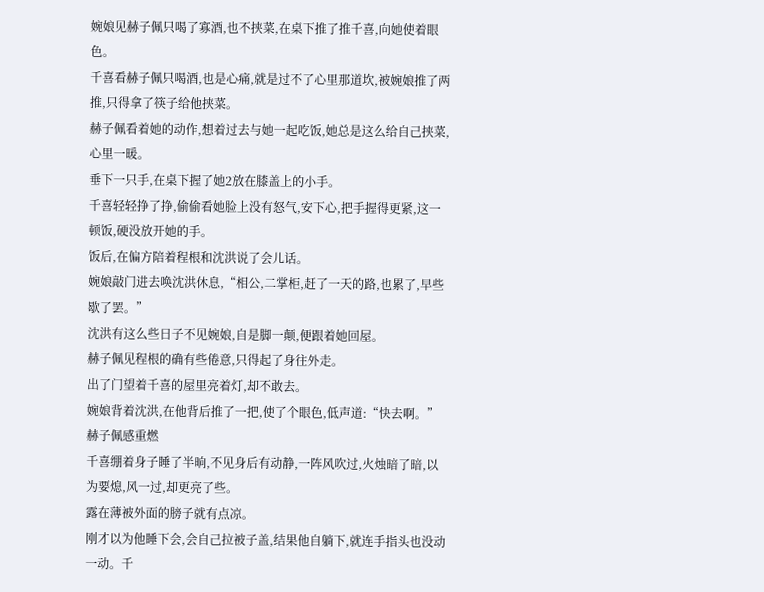婉娘见赫子佩只喝了寡酒,也不挟菜,在桌下推了推千喜,向她使着眼色。
千喜看赫子佩只喝酒,也是心痛,就是过不了心里那道坎,被婉娘推了两推,只得拿了筷子给他挟菜。
赫子佩看着她的动作,想着过去与她一起吃饭,她总是这么给自己挟菜,心里一暖。
垂下一只手,在桌下握了她2放在膝盖上的小手。
千喜轻轻挣了挣,偷偷看她脸上没有怒气,安下心,把手握得更紧,这一顿饭,硬没放开她的手。
饭后,在偏方陪着程根和沈洪说了会儿话。
婉娘敲门进去唤沈洪休息,“相公,二掌柜,赶了一天的路,也累了,早些歇了罢。”
沈洪有这么些日子不见婉娘,自是脚一颠,便跟着她回屋。
赫子佩见程根的确有些倦意,只得起了身往外走。
出了门望着千喜的屋里亮着灯,却不敢去。
婉娘背着沈洪,在他背后推了一把,使了个眼色,低声道:“快去啊。”
赫子佩感重燃
千喜绷着身子睡了半晌,不见身后有动静,一阵风吹过,火烛暗了暗,以为要熄,风一过,却更亮了些。
露在薄被外面的膀子就有点凉。
刚才以为他睡下会,会自己拉被子盖,结果他自躺下,就连手指头也没动一动。千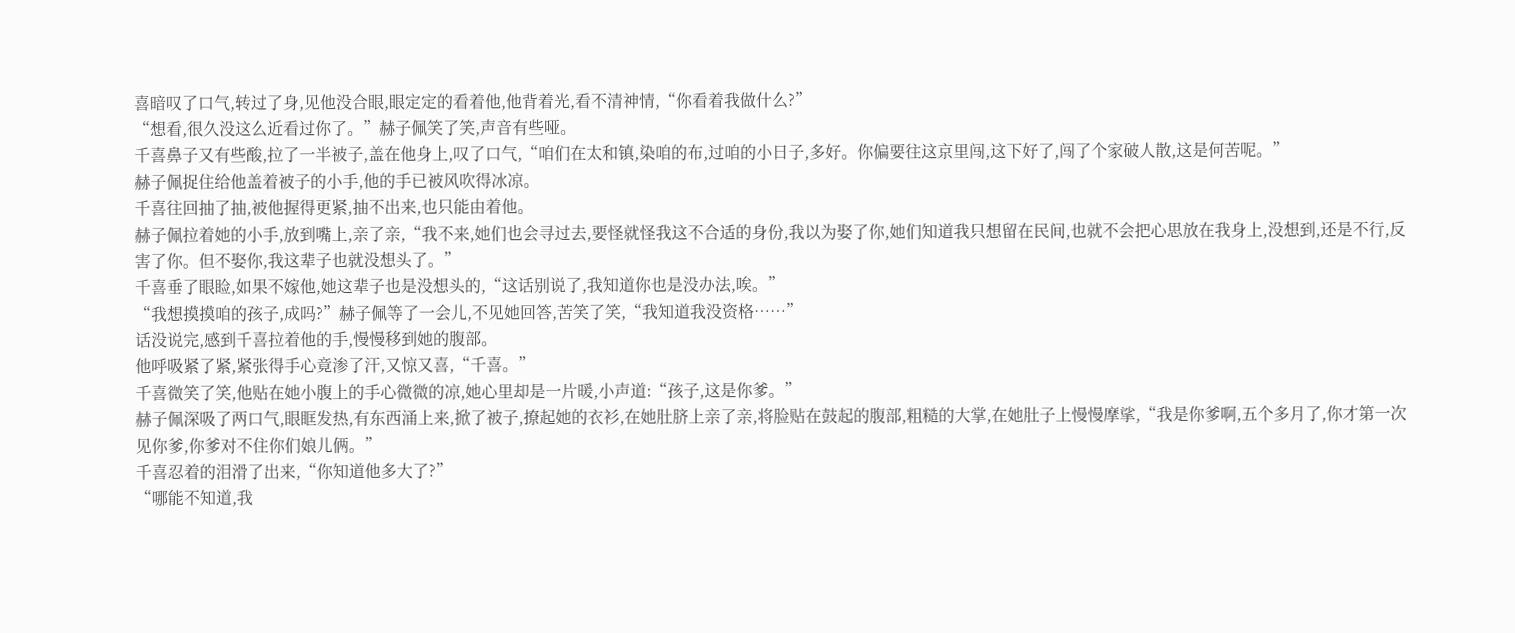喜暗叹了口气,转过了身,见他没合眼,眼定定的看着他,他背着光,看不清神情,“你看着我做什么?”
“想看,很久没这么近看过你了。”赫子佩笑了笑,声音有些哑。
千喜鼻子又有些酸,拉了一半被子,盖在他身上,叹了口气,“咱们在太和镇,染咱的布,过咱的小日子,多好。你偏要往这京里闯,这下好了,闯了个家破人散,这是何苦呢。”
赫子佩捉住给他盖着被子的小手,他的手已被风吹得冰凉。
千喜往回抽了抽,被他握得更紧,抽不出来,也只能由着他。
赫子佩拉着她的小手,放到嘴上,亲了亲,“我不来,她们也会寻过去,要怪就怪我这不合适的身份,我以为娶了你,她们知道我只想留在民间,也就不会把心思放在我身上,没想到,还是不行,反害了你。但不娶你,我这辈子也就没想头了。”
千喜垂了眼睑,如果不嫁他,她这辈子也是没想头的,“这话别说了,我知道你也是没办法,唉。”
“我想摸摸咱的孩子,成吗?”赫子佩等了一会儿,不见她回答,苦笑了笑,“我知道我没资格……”
话没说完,感到千喜拉着他的手,慢慢移到她的腹部。
他呼吸紧了紧,紧张得手心竟渗了汗,又惊又喜,“千喜。”
千喜微笑了笑,他贴在她小腹上的手心微微的凉,她心里却是一片暖,小声道:“孩子,这是你爹。”
赫子佩深吸了两口气,眼眶发热,有东西涌上来,掀了被子,撩起她的衣衫,在她肚脐上亲了亲,将脸贴在鼓起的腹部,粗糙的大掌,在她肚子上慢慢摩挲,“我是你爹啊,五个多月了,你才第一次见你爹,你爹对不住你们娘儿俩。”
千喜忍着的泪滑了出来,“你知道他多大了?”
“哪能不知道,我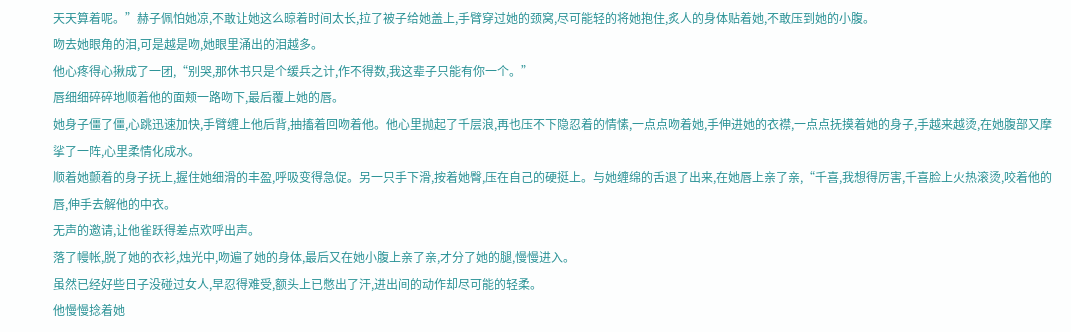天天算着呢。”赫子佩怕她凉,不敢让她这么晾着时间太长,拉了被子给她盖上,手臂穿过她的颈窝,尽可能轻的将她抱住,炙人的身体贴着她,不敢压到她的小腹。
吻去她眼角的泪,可是越是吻,她眼里涌出的泪越多。
他心疼得心揪成了一团,“别哭,那休书只是个缓兵之计,作不得数,我这辈子只能有你一个。”
唇细细碎碎地顺着他的面颊一路吻下,最后覆上她的唇。
她身子僵了僵,心跳迅速加快,手臂缠上他后背,抽搐着回吻着他。他心里抛起了千层浪,再也压不下隐忍着的情愫,一点点吻着她,手伸进她的衣襟,一点点抚摸着她的身子,手越来越烫,在她腹部又摩挲了一阵,心里柔情化成水。
顺着她颤着的身子抚上,握住她细滑的丰盈,呼吸变得急促。另一只手下滑,按着她臀,压在自己的硬挺上。与她缠绵的舌退了出来,在她唇上亲了亲,“千喜,我想得厉害,千喜脸上火热滚烫,咬着他的唇,伸手去解他的中衣。
无声的邀请,让他雀跃得差点欢呼出声。
落了幔帐,脱了她的衣衫,烛光中,吻遍了她的身体,最后又在她小腹上亲了亲,才分了她的腿,慢慢进入。
虽然已经好些日子没碰过女人,早忍得难受,额头上已憋出了汗,进出间的动作却尽可能的轻柔。
他慢慢捻着她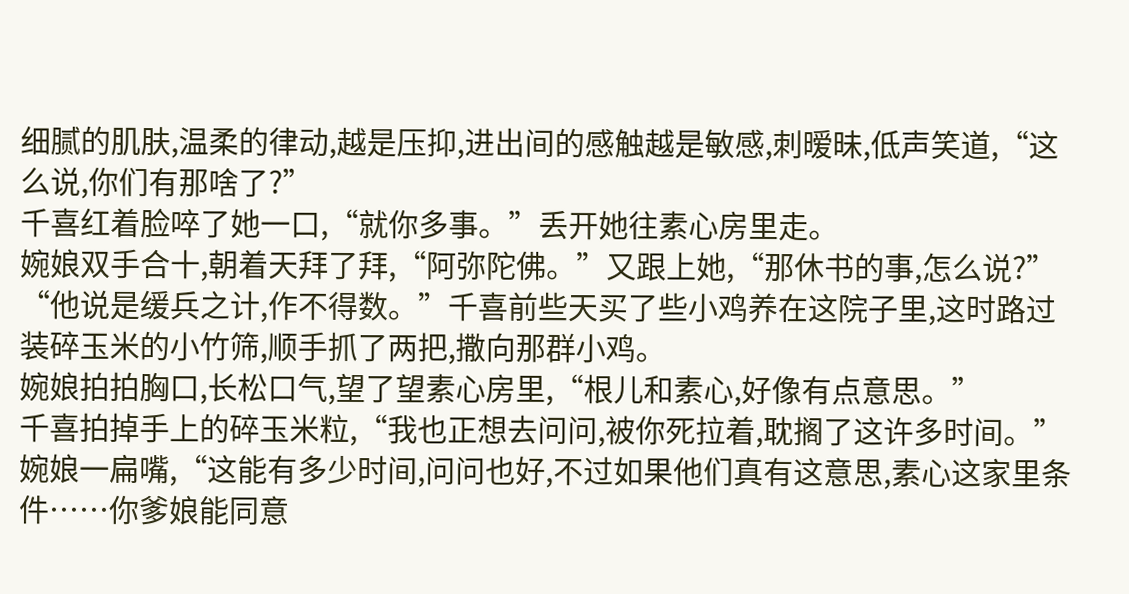细腻的肌肤,温柔的律动,越是压抑,进出间的感触越是敏感,刺暧昧,低声笑道,“这么说,你们有那啥了?”
千喜红着脸啐了她一口,“就你多事。”丢开她往素心房里走。
婉娘双手合十,朝着天拜了拜,“阿弥陀佛。”又跟上她,“那休书的事,怎么说?”
“他说是缓兵之计,作不得数。”千喜前些天买了些小鸡养在这院子里,这时路过装碎玉米的小竹筛,顺手抓了两把,撒向那群小鸡。
婉娘拍拍胸口,长松口气,望了望素心房里,“根儿和素心,好像有点意思。”
千喜拍掉手上的碎玉米粒,“我也正想去问问,被你死拉着,耽搁了这许多时间。”
婉娘一扁嘴,“这能有多少时间,问问也好,不过如果他们真有这意思,素心这家里条件……你爹娘能同意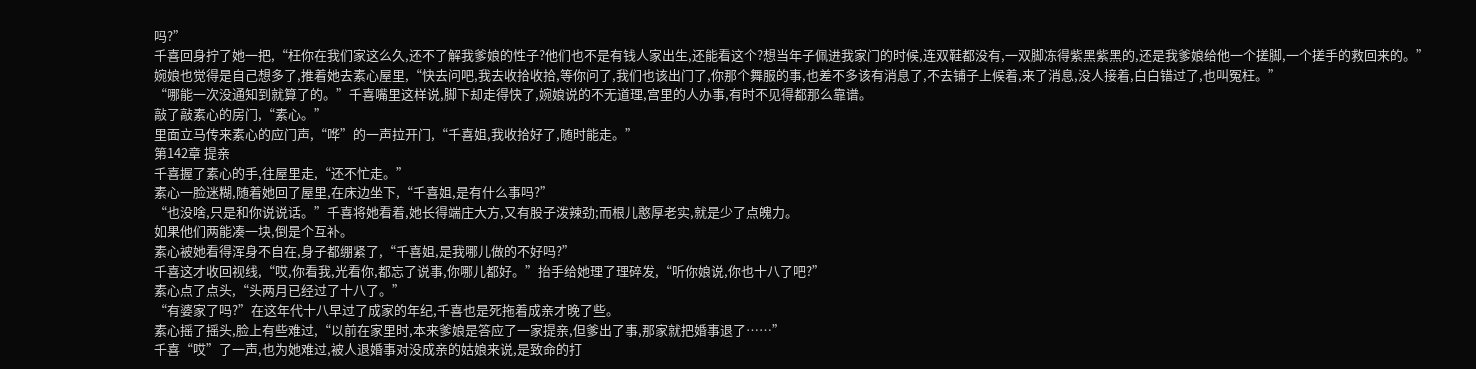吗?”
千喜回身拧了她一把,“枉你在我们家这么久,还不了解我爹娘的性子?他们也不是有钱人家出生,还能看这个?想当年子佩进我家门的时候,连双鞋都没有,一双脚冻得紫黑紫黑的,还是我爹娘给他一个搓脚,一个搓手的救回来的。”
婉娘也觉得是自己想多了,推着她去素心屋里,“快去问吧,我去收拾收拾,等你问了,我们也该出门了,你那个舞服的事,也差不多该有消息了,不去铺子上候着,来了消息,没人接着,白白错过了,也叫冤枉。”
“哪能一次没通知到就算了的。”千喜嘴里这样说,脚下却走得快了,婉娘说的不无道理,宫里的人办事,有时不见得都那么靠谱。
敲了敲素心的房门,“素心。”
里面立马传来素心的应门声,“哗”的一声拉开门,“千喜姐,我收拾好了,随时能走。”
第142章 提亲
千喜握了素心的手,往屋里走,“还不忙走。”
素心一脸迷糊,随着她回了屋里,在床边坐下,“千喜姐,是有什么事吗?”
“也没啥,只是和你说说话。”千喜将她看着,她长得端庄大方,又有股子泼辣劲;而根儿憨厚老实,就是少了点魄力。
如果他们两能凑一块,倒是个互补。
素心被她看得浑身不自在,身子都绷紧了,“千喜姐,是我哪儿做的不好吗?”
千喜这才收回视线,“哎,你看我,光看你,都忘了说事,你哪儿都好。”抬手给她理了理碎发,“听你娘说,你也十八了吧?”
素心点了点头,“头两月已经过了十八了。”
“有婆家了吗?”在这年代十八早过了成家的年纪,千喜也是死拖着成亲才晚了些。
素心摇了摇头,脸上有些难过,“以前在家里时,本来爹娘是答应了一家提亲,但爹出了事,那家就把婚事退了……”
千喜“哎”了一声,也为她难过,被人退婚事对没成亲的姑娘来说,是致命的打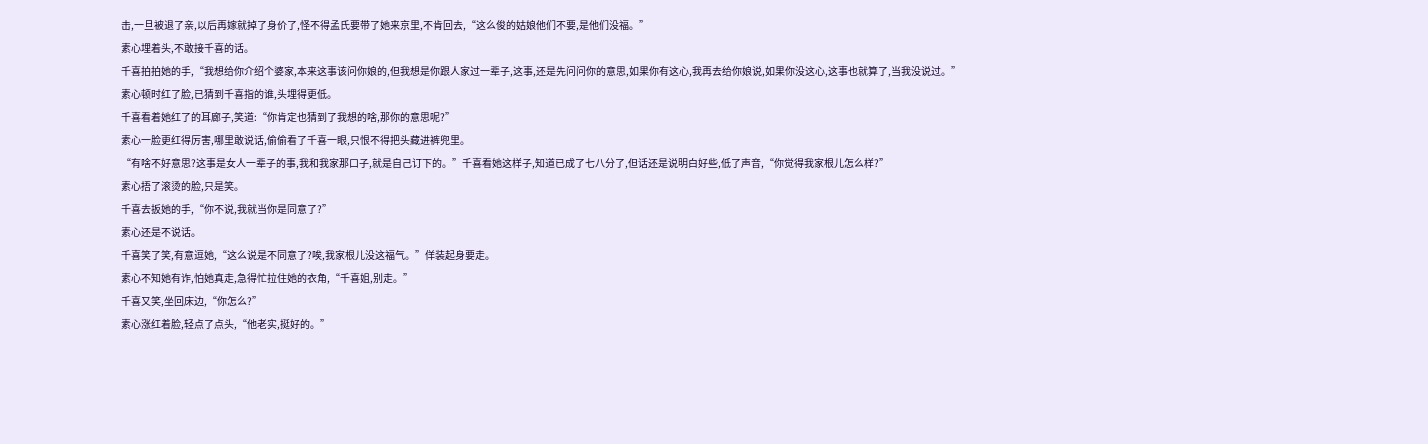击,一旦被退了亲,以后再嫁就掉了身价了,怪不得孟氏要带了她来京里,不肯回去,“这么俊的姑娘他们不要,是他们没福。”
素心埋着头,不敢接千喜的话。
千喜拍拍她的手,“我想给你介绍个婆家,本来这事该问你娘的,但我想是你跟人家过一辈子,这事,还是先问问你的意思,如果你有这心,我再去给你娘说,如果你没这心,这事也就算了,当我没说过。”
素心顿时红了脸,已猜到千喜指的谁,头埋得更低。
千喜看着她红了的耳廊子,笑道:“你肯定也猜到了我想的啥,那你的意思呢?”
素心一脸更红得厉害,哪里敢说话,偷偷看了千喜一眼,只恨不得把头藏进裤兜里。
“有啥不好意思?这事是女人一辈子的事,我和我家那口子,就是自己订下的。”千喜看她这样子,知道已成了七八分了,但话还是说明白好些,低了声音,“你觉得我家根儿怎么样?”
素心捂了滚烫的脸,只是笑。
千喜去扳她的手,“你不说,我就当你是同意了?”
素心还是不说话。
千喜笑了笑,有意逗她,“这么说是不同意了?唉,我家根儿没这福气。”佯装起身要走。
素心不知她有诈,怕她真走,急得忙拉住她的衣角,“千喜姐,别走。”
千喜又笑,坐回床边,“你怎么?”
素心涨红着脸,轻点了点头,“他老实,挺好的。”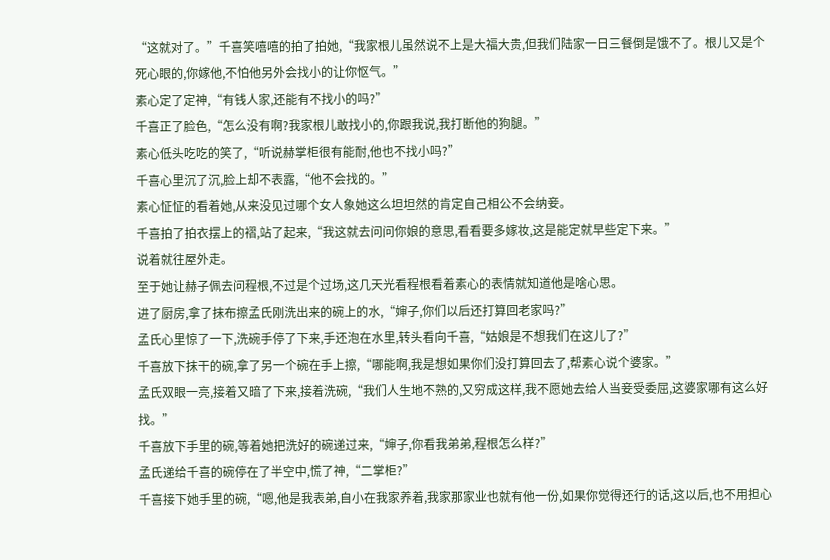“这就对了。”千喜笑嘻嘻的拍了拍她,“我家根儿虽然说不上是大福大贵,但我们陆家一日三餐倒是饿不了。根儿又是个死心眼的,你嫁他,不怕他另外会找小的让你怄气。”
素心定了定神,“有钱人家,还能有不找小的吗?”
千喜正了脸色,“怎么没有啊?我家根儿敢找小的,你跟我说,我打断他的狗腿。”
素心低头吃吃的笑了,“听说赫掌柜很有能耐,他也不找小吗?”
千喜心里沉了沉,脸上却不表露,“他不会找的。”
素心怔怔的看着她,从来没见过哪个女人象她这么坦坦然的肯定自己相公不会纳妾。
千喜拍了拍衣摆上的褶,站了起来,“我这就去问问你娘的意思,看看要多嫁妆,这是能定就早些定下来。”
说着就往屋外走。
至于她让赫子佩去问程根,不过是个过场,这几天光看程根看着素心的表情就知道他是啥心思。
进了厨房,拿了抹布擦孟氏刚洗出来的碗上的水,“婶子,你们以后还打算回老家吗?”
孟氏心里惊了一下,洗碗手停了下来,手还泡在水里,转头看向千喜,“姑娘是不想我们在这儿了?”
千喜放下抹干的碗,拿了另一个碗在手上擦,“哪能啊,我是想如果你们没打算回去了,帮素心说个婆家。”
孟氏双眼一亮,接着又暗了下来,接着洗碗,“我们人生地不熟的,又穷成这样,我不愿她去给人当妾受委屈,这婆家哪有这么好找。”
千喜放下手里的碗,等着她把洗好的碗递过来,“婶子,你看我弟弟,程根怎么样?”
孟氏递给千喜的碗停在了半空中,慌了神,“二掌柜?”
千喜接下她手里的碗,“嗯,他是我表弟,自小在我家养着,我家那家业也就有他一份,如果你觉得还行的话,这以后,也不用担心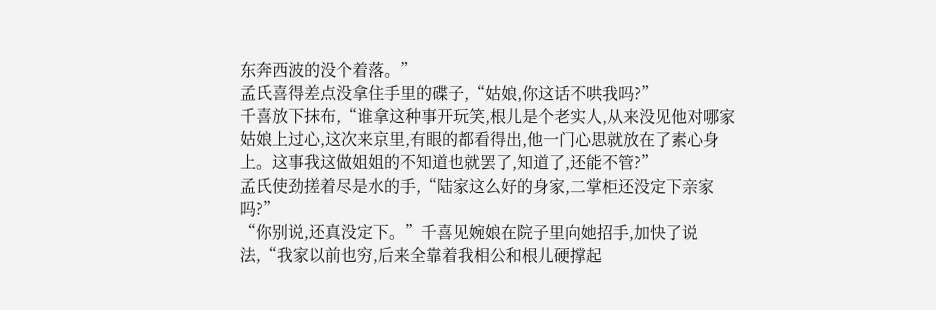东奔西波的没个着落。”
孟氏喜得差点没拿住手里的碟子,“姑娘,你这话不哄我吗?”
千喜放下抹布,“谁拿这种事开玩笑,根儿是个老实人,从来没见他对哪家姑娘上过心,这次来京里,有眼的都看得出,他一门心思就放在了素心身上。这事我这做姐姐的不知道也就罢了,知道了,还能不管?”
孟氏使劲搓着尽是水的手,“陆家这么好的身家,二掌柜还没定下亲家吗?”
“你别说,还真没定下。”千喜见婉娘在院子里向她招手,加快了说法,“我家以前也穷,后来全靠着我相公和根儿硬撑起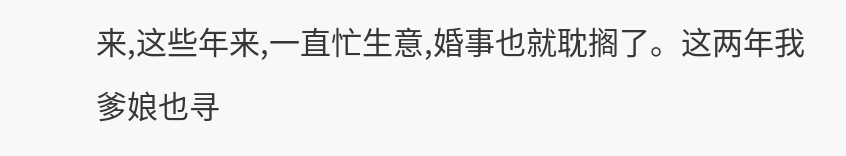来,这些年来,一直忙生意,婚事也就耽搁了。这两年我爹娘也寻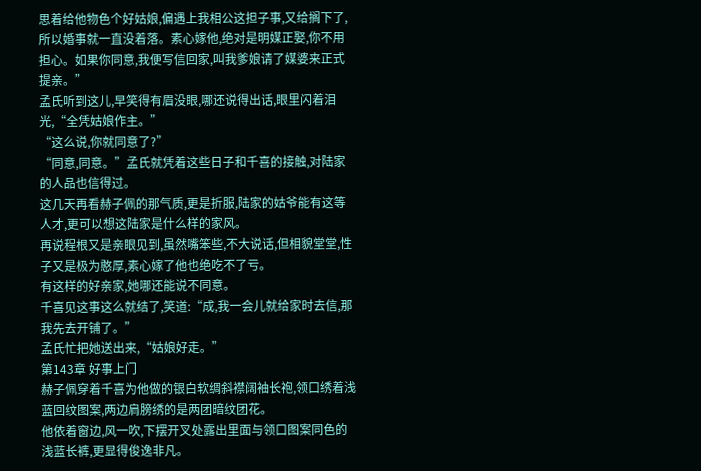思着给他物色个好姑娘,偏遇上我相公这担子事,又给搁下了,所以婚事就一直没着落。素心嫁他,绝对是明媒正娶,你不用担心。如果你同意,我便写信回家,叫我爹娘请了媒婆来正式提亲。”
孟氏听到这儿,早笑得有眉没眼,哪还说得出话,眼里闪着泪光,“全凭姑娘作主。”
“这么说,你就同意了?”
“同意,同意。”孟氏就凭着这些日子和千喜的接触,对陆家的人品也信得过。
这几天再看赫子佩的那气质,更是折服,陆家的姑爷能有这等人才,更可以想这陆家是什么样的家风。
再说程根又是亲眼见到,虽然嘴笨些,不大说话,但相貌堂堂,性子又是极为憨厚,素心嫁了他也绝吃不了亏。
有这样的好亲家,她哪还能说不同意。
千喜见这事这么就结了,笑道:“成,我一会儿就给家时去信,那我先去开铺了。”
孟氏忙把她送出来,“姑娘好走。”
第143章 好事上门
赫子佩穿着千喜为他做的银白软绸斜襟阔袖长袍,领口绣着浅蓝回纹图案,两边肩膀绣的是两团暗纹团花。
他依着窗边,风一吹,下摆开叉处露出里面与领口图案同色的浅蓝长裤,更显得俊逸非凡。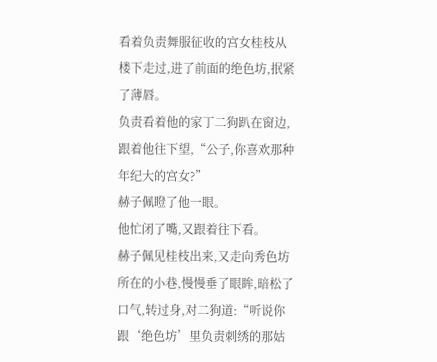看着负责舞服征收的宫女桂枝从楼下走过,进了前面的绝色坊,抿紧了薄唇。
负责看着他的家丁二狗趴在窗边,跟着他往下望,“公子,你喜欢那种年纪大的宫女?”
赫子佩瞪了他一眼。
他忙闭了嘴,又跟着往下看。
赫子佩见桂枝出来,又走向秀色坊所在的小巷,慢慢垂了眼眸,暗松了口气,转过身,对二狗道:“听说你跟‘绝色坊’里负责刺绣的那姑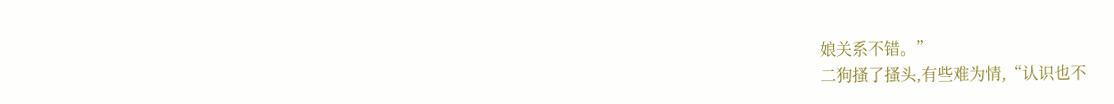娘关系不错。”
二狗搔了搔头,有些难为情,“认识也不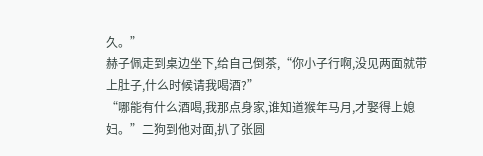久。”
赫子佩走到桌边坐下,给自己倒茶,“你小子行啊,没见两面就带上肚子,什么时候请我喝酒?”
“哪能有什么酒喝,我那点身家,谁知道猴年马月,才娶得上媳妇。”二狗到他对面,扒了张圆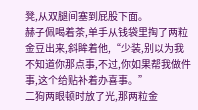凳,从双腿间塞到屁股下面。
赫子佩喝着茶,单手从钱袋里掏了两粒金豆出来,斜眸着他,“少装,别以为我不知道你那点事,不过,你如果帮我做件事,这个给贴补着办喜事。”
二狗两眼顿时放了光,那两粒金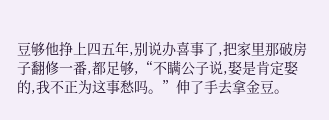豆够他挣上四五年,别说办喜事了,把家里那破房子翻修一番,都足够,“不瞒公子说,娶是肯定娶的,我不正为这事愁吗。”伸了手去拿金豆。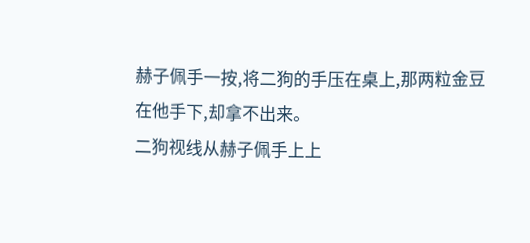赫子佩手一按,将二狗的手压在桌上,那两粒金豆在他手下,却拿不出来。
二狗视线从赫子佩手上上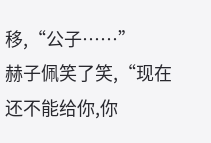移,“公子……”
赫子佩笑了笑,“现在还不能给你,你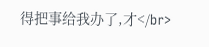得把事给我办了,才</br>